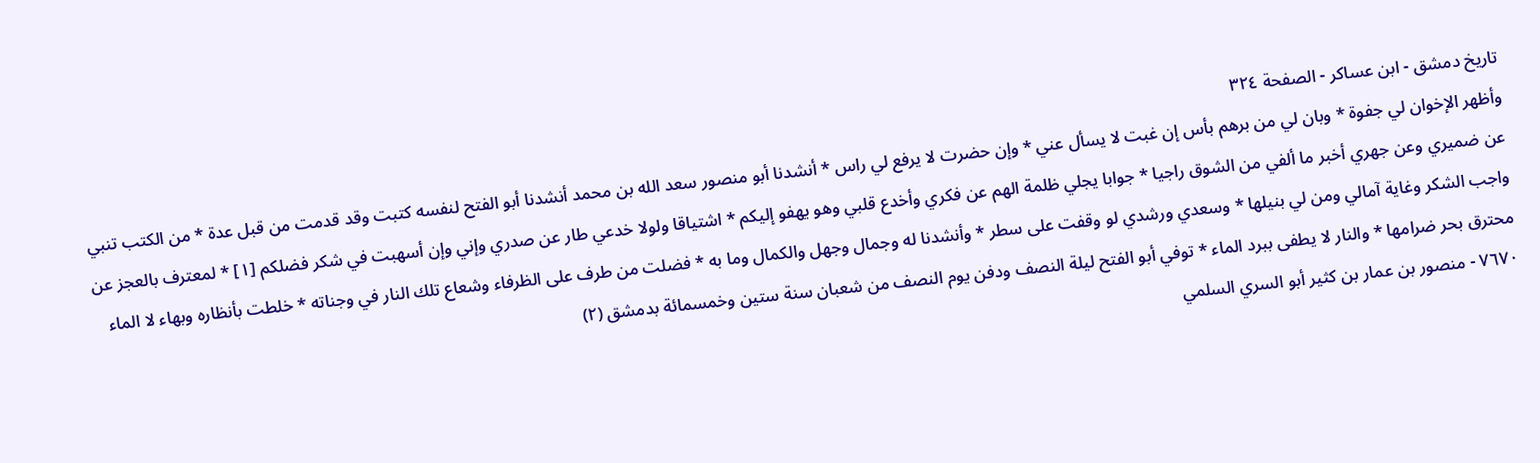تاريخ دمشق - ابن عساكر - الصفحة ٣٢٤
وأظهر الإخوان لي جفوة * وبان لي من برهم بأس إن غبت لا يسأل عني * وإن حضرت لا يرفع لي راس * أنشدنا أبو منصور سعد الله بن محمد أنشدنا أبو الفتح لنفسه كتبت وقد قدمت من قبل عدة * من الكتب تنبي عن ضميري وعن جهري أخبر ما ألفي من الشوق راجيا * جوابا يجلي ظلمة الهم عن فكري وأخدع قلبي وهو يهفو إليكم * اشتياقا ولولا خدعي طار عن صدري وإني وإن أسهبت في شكر فضلكم [١] * لمعترف بالعجز عن واجب الشكر وغاية آمالي ومن لي بنيلها * وسعدي ورشدي لو وقفت على سطر * وأنشدنا له وجمال وجهل والكمال وما به * فضلت من طرف على الظرفاء وشعاع تلك النار في وجناته * خلطت بأنظاره وبهاء لا الماء محترق بحر ضرامها * والنار لا يطفى ببرد الماء * توفي أبو الفتح ليلة النصف ودفن يوم النصف من شعبان سنة ستين وخمسمائة بدمشق (٢)
٧٦٧٠ - منصور بن عمار بن كثير أبو السري السلمي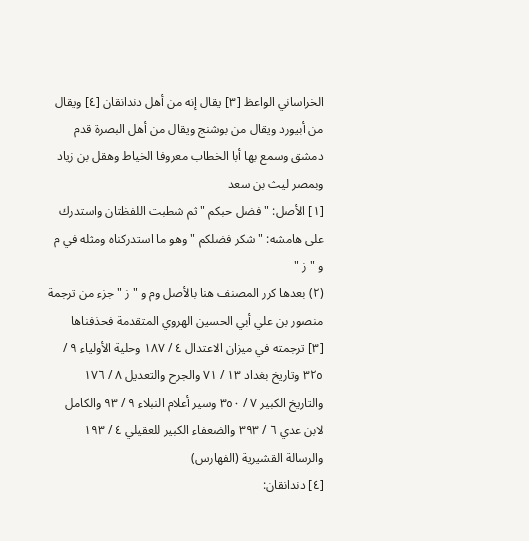الخراساني الواعظ [٣] يقال إنه من أهل دندانقان [٤] ويقال من أبيورد ويقال من بوشنج ويقال من أهل البصرة قدم دمشق وسمع بها أبا الخطاب معروفا الخياط وهقل بن زياد وبمصر ليث بن سعد
[١] الأصل: " فضل حبكم " ثم شطبت اللفظتان واستدرك على هامشه: " شكر فضلكم " وهو ما استدركناه ومثله في م و " ز "
(٢) بعدها كرر المصنف هنا بالأصل وم و " ز " جزء من ترجمة منصور بن علي أبي الحسين الهروي المتقدمة فحذفناها
[٣] ترجمته في ميزان الاعتدال ٤ / ١٨٧ وحلية الأولياء ٩ / ٣٢٥ وتاريخ بغداد ١٣ / ٧١ والجرح والتعديل ٨ / ١٧٦ والتاريخ الكبير ٧ / ٣٥٠ وسير أعلام النبلاء ٩ / ٩٣ والكامل لابن عدي ٦ / ٣٩٣ والضعفاء الكبير للعقيلي ٤ / ١٩٣ والرسالة القشيرية (الفهارس)
[٤] دندانقان: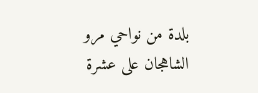بلدة من نواحي مرو الشاهجان على عشرة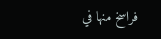فراسخ منها في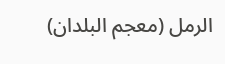الرمل (معجم البلدان)